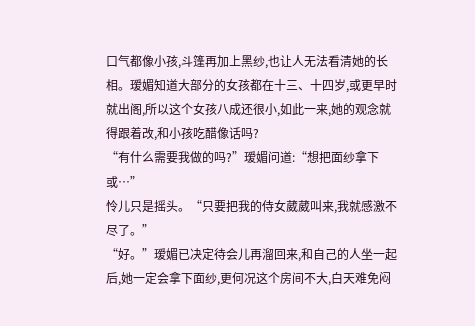口气都像小孩,斗篷再加上黑纱,也让人无法看清她的长相。瑷媚知道大部分的女孩都在十三、十四岁,或更早时就出阁,所以这个女孩八成还很小,如此一来,她的观念就得跟着改,和小孩吃醋像话吗?
“有什么需要我做的吗?”瑷媚问道:“想把面纱拿下或…”
怜儿只是摇头。“只要把我的侍女葳葳叫来,我就感激不尽了。”
“好。”瑷媚已决定待会儿再溜回来,和自己的人坐一起后,她一定会拿下面纱,更何况这个房间不大,白天难免闷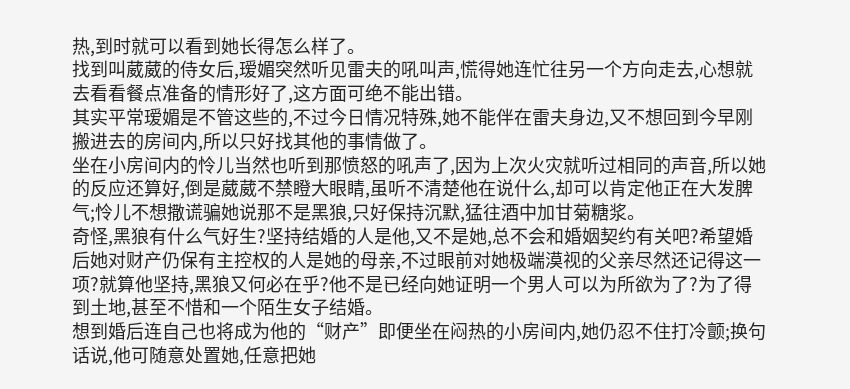热,到时就可以看到她长得怎么样了。
找到叫葳葳的侍女后,瑷媚突然听见雷夫的吼叫声,慌得她连忙往另一个方向走去,心想就去看看餐点准备的情形好了,这方面可绝不能出错。
其实平常瑷媚是不管这些的,不过今日情况特殊,她不能伴在雷夫身边,又不想回到今早刚搬进去的房间内,所以只好找其他的事情做了。
坐在小房间内的怜儿当然也听到那愤怒的吼声了,因为上次火灾就听过相同的声音,所以她的反应还算好,倒是葳葳不禁瞪大眼睛,虽听不清楚他在说什么,却可以肯定他正在大发脾气;怜儿不想撒谎骗她说那不是黑狼,只好保持沉默,猛往酒中加甘菊糖浆。
奇怪,黑狼有什么气好生?坚持结婚的人是他,又不是她,总不会和婚姻契约有关吧?希望婚后她对财产仍保有主控权的人是她的母亲,不过眼前对她极端漠视的父亲尽然还记得这一项?就算他坚持,黑狼又何必在乎?他不是已经向她证明一个男人可以为所欲为了?为了得到土地,甚至不惜和一个陌生女子结婚。
想到婚后连自己也将成为他的“财产”即便坐在闷热的小房间内,她仍忍不住打冷颤;换句话说,他可随意处置她,任意把她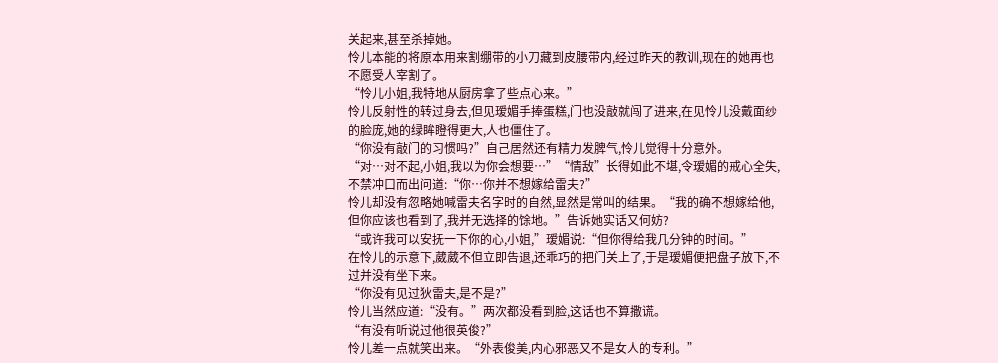关起来,甚至杀掉她。
怜儿本能的将原本用来割绷带的小刀藏到皮腰带内,经过昨天的教训,现在的她再也不愿受人宰割了。
“怜儿小姐,我特地从厨房拿了些点心来。”
怜儿反射性的转过身去,但见瑷媚手捧蛋糕,门也没敲就闯了进来,在见怜儿没戴面纱的脸庞,她的绿眸瞪得更大,人也僵住了。
“你没有敲门的习惯吗?”自己居然还有精力发脾气,怜儿觉得十分意外。
“对…对不起,小姐,我以为你会想要…”“情敌”长得如此不堪,令瑷媚的戒心全失,不禁冲口而出问道:“你…你并不想嫁给雷夫?”
怜儿却没有忽略她喊雷夫名字时的自然,显然是常叫的结果。“我的确不想嫁给他,但你应该也看到了,我并无选择的馀地。”告诉她实话又何妨?
“或许我可以安抚一下你的心,小姐,”瑷媚说:“但你得给我几分钟的时间。”
在怜儿的示意下,葳葳不但立即告退,还乖巧的把门关上了,于是瑷媚便把盘子放下,不过并没有坐下来。
“你没有见过狄雷夫,是不是?”
怜儿当然应道:“没有。”两次都没看到脸,这话也不算撒谎。
“有没有听说过他很英俊?”
怜儿差一点就笑出来。“外表俊美,内心邪恶又不是女人的专利。”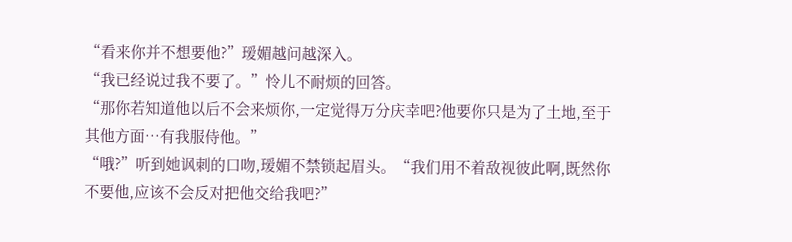“看来你并不想要他?”瑷媚越问越深入。
“我已经说过我不要了。”怜儿不耐烦的回答。
“那你若知道他以后不会来烦你,一定觉得万分庆幸吧?他要你只是为了土地,至于其他方面…有我服侍他。”
“哦?”听到她讽刺的口吻,瑷媚不禁锁起眉头。“我们用不着敌视彼此啊,既然你不要他,应该不会反对把他交给我吧?”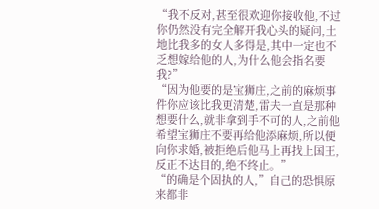“我不反对,甚至很欢迎你接收他,不过你仍然没有完全解开我心头的疑问,土地比我多的女人多得是,其中一定也不乏想嫁给他的人,为什么他会指名要我?”
“因为他要的是宝狮庄,之前的麻烦事件你应该比我更清楚,雷夫一直是那种想要什么,就非拿到手不可的人,之前他希望宝狮庄不要再给他添麻烦,所以便向你求婚,被拒绝后他马上再找上国王,反正不达目的,绝不终止。”
“的确是个固执的人,”自己的恐惧原来都非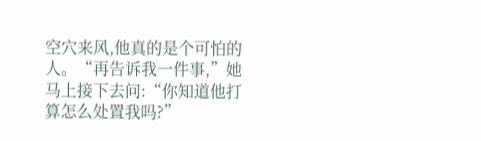空穴来风,他真的是个可怕的人。“再告诉我一件事,”她马上接下去问:“你知道他打算怎么处置我吗?”